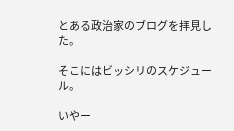とある政治家のブログを拝見した。

そこにはビッシリのスケジュール。

いやー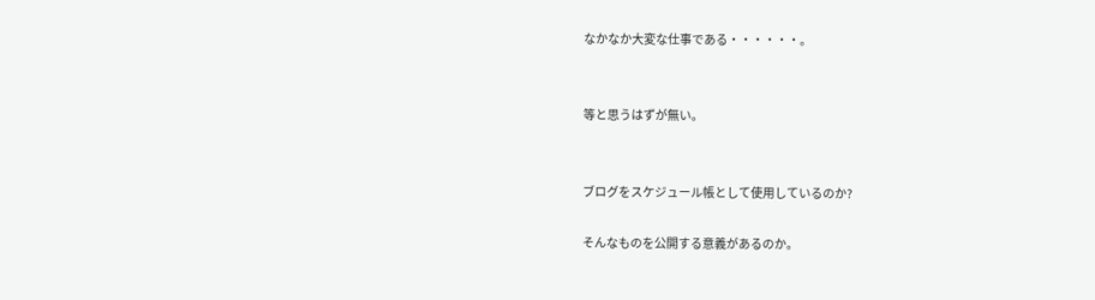なかなか大変な仕事である・・・・・・。


等と思うはずが無い。


ブログをスケジュール帳として使用しているのか?

そんなものを公開する意義があるのか。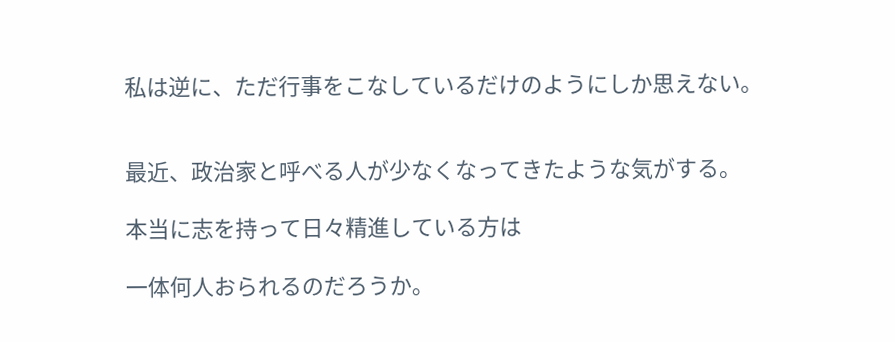私は逆に、ただ行事をこなしているだけのようにしか思えない。


最近、政治家と呼べる人が少なくなってきたような気がする。

本当に志を持って日々精進している方は

一体何人おられるのだろうか。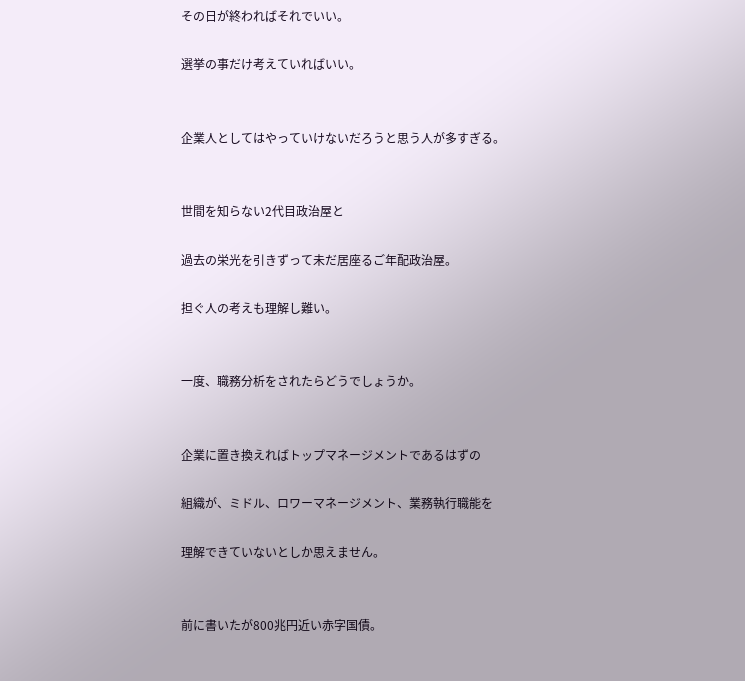その日が終わればそれでいい。

選挙の事だけ考えていればいい。


企業人としてはやっていけないだろうと思う人が多すぎる。


世間を知らない2代目政治屋と

過去の栄光を引きずって未だ居座るご年配政治屋。

担ぐ人の考えも理解し難い。


一度、職務分析をされたらどうでしょうか。


企業に置き換えればトップマネージメントであるはずの

組織が、ミドル、ロワーマネージメント、業務執行職能を

理解できていないとしか思えません。


前に書いたが800兆円近い赤字国債。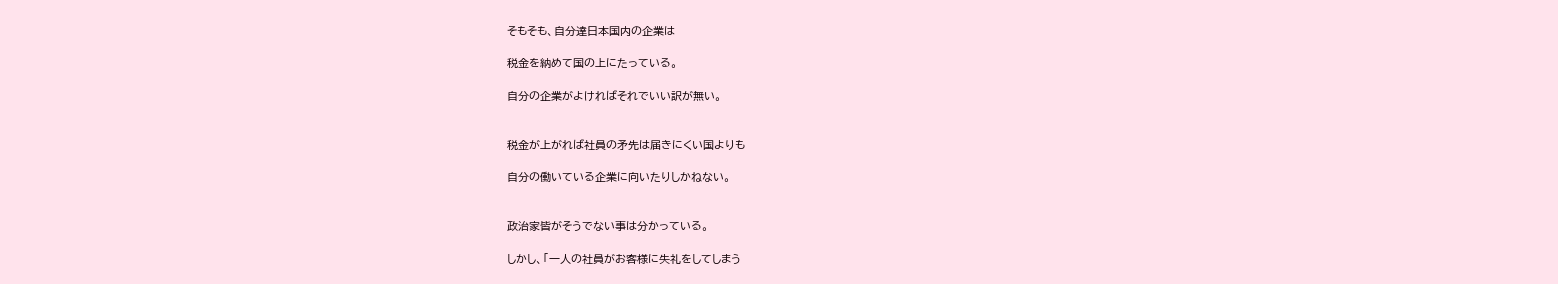そもそも、自分達日本国内の企業は

税金を納めて国の上にたっている。

自分の企業がよければそれでいい訳が無い。


税金が上がれば社員の矛先は届きにくい国よりも

自分の働いている企業に向いたりしかねない。


政治家皆がそうでない事は分かっている。

しかし、「一人の社員がお客様に失礼をしてしまう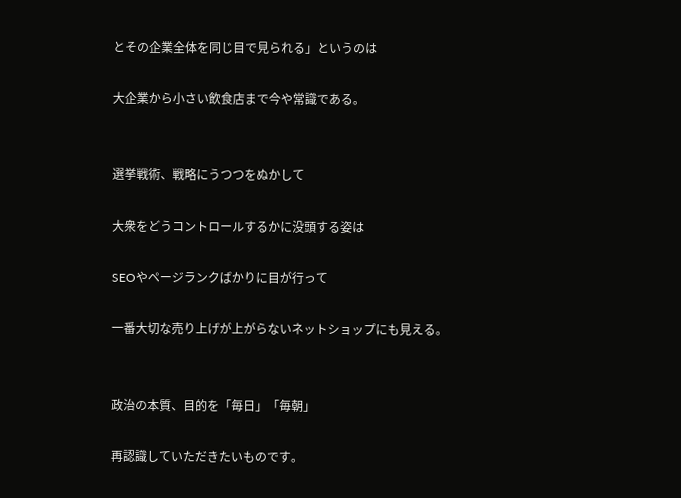とその企業全体を同じ目で見られる」というのは

大企業から小さい飲食店まで今や常識である。


選挙戦術、戦略にうつつをぬかして

大衆をどうコントロールするかに没頭する姿は

SEOやページランクばかりに目が行って

一番大切な売り上げが上がらないネットショップにも見える。


政治の本質、目的を「毎日」「毎朝」

再認識していただきたいものです。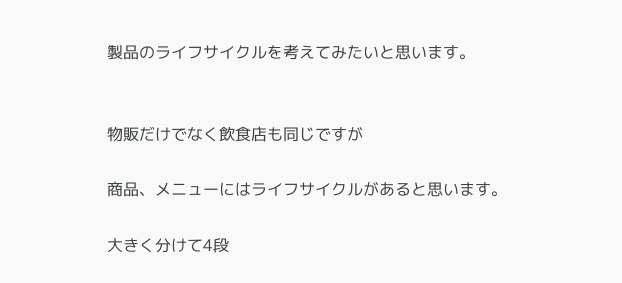製品のライフサイクルを考えてみたいと思います。


物販だけでなく飲食店も同じですが

商品、メニューにはライフサイクルがあると思います。

大きく分けて4段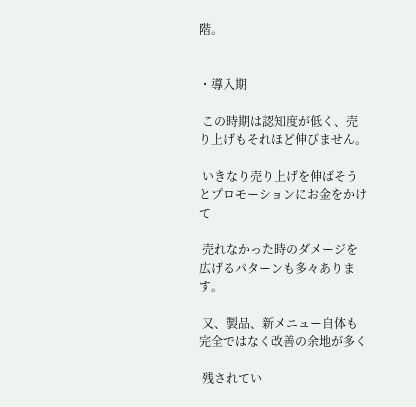階。


・導入期

 この時期は認知度が低く、売り上げもそれほど伸びません。

 いきなり売り上げを伸ばそうとプロモーションにお金をかけて

 売れなかった時のダメージを広げるパターンも多々あります。

 又、製品、新メニュー自体も完全ではなく改善の余地が多く

 残されてい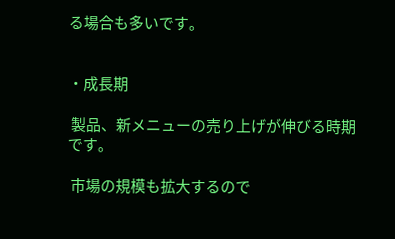る場合も多いです。


・成長期

 製品、新メニューの売り上げが伸びる時期です。

 市場の規模も拡大するので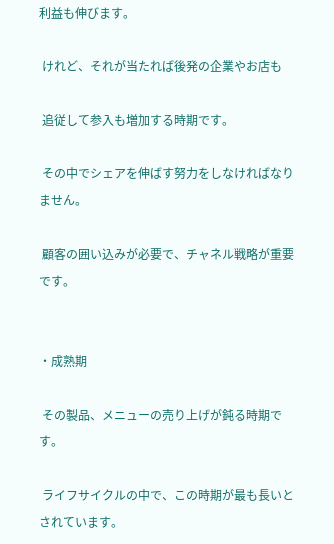利益も伸びます。

 けれど、それが当たれば後発の企業やお店も

 追従して参入も増加する時期です。

 その中でシェアを伸ばす努力をしなければなりません。

 顧客の囲い込みが必要で、チャネル戦略が重要です。


・成熟期

 その製品、メニューの売り上げが鈍る時期です。

 ライフサイクルの中で、この時期が最も長いとされています。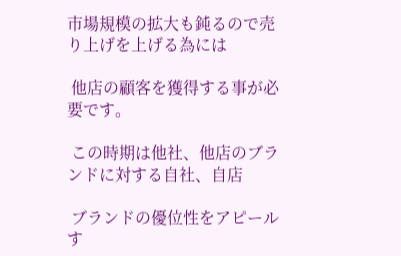市場規模の拡大も鈍るので売り上げを上げる為には

 他店の顧客を獲得する事が必要です。

 この時期は他社、他店のブランドに対する自社、自店

 ブランドの優位性をアピールす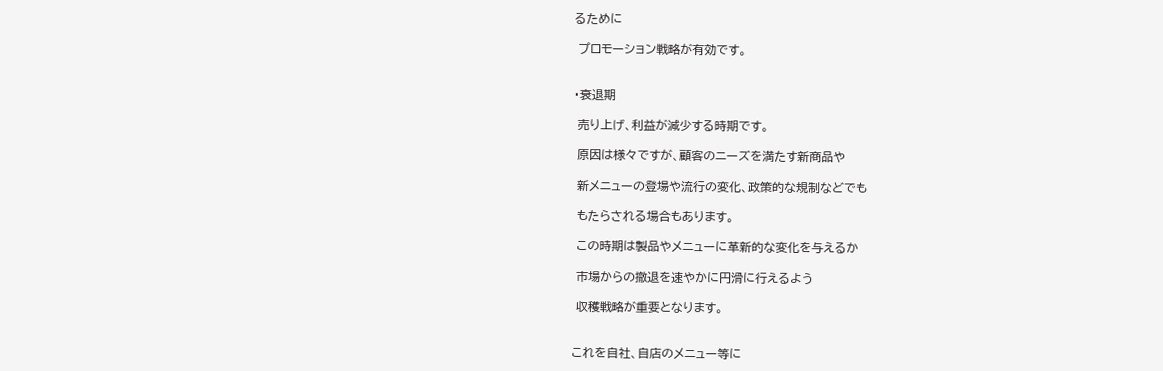るために

 プロモーション戦略が有効です。


・衰退期

 売り上げ、利益が減少する時期です。

 原因は様々ですが、顧客のニーズを満たす新商品や

 新メニューの登場や流行の変化、政策的な規制などでも

 もたらされる場合もあります。

 この時期は製品やメニューに革新的な変化を与えるか

 市場からの撤退を速やかに円滑に行えるよう

 収穫戦略が重要となります。


これを自社、自店のメニュー等に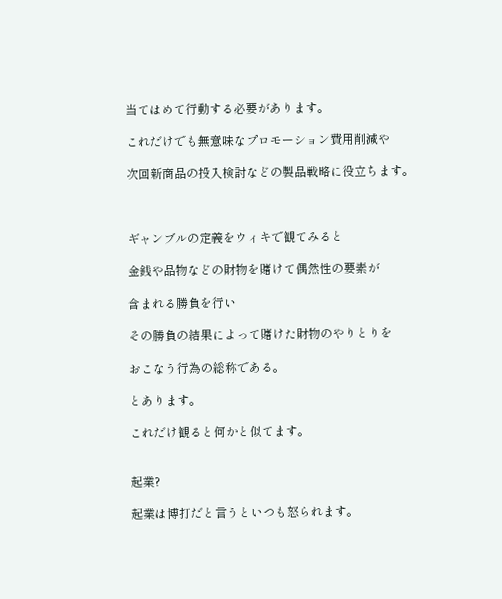当てはめて行動する必要があります。

これだけでも無意味なプロモーション費用削減や

次回新商品の投入検討などの製品戦略に役立ちます。



ギャンブルの定義をウィキで観てみると

金銭や品物などの財物を賭けて偶然性の要素が

含まれる勝負を行い

その勝負の結果によって賭けた財物のやりとりを

おこなう行為の総称である。

とあります。

これだけ観ると何かと似てます。


起業?

起業は博打だと言うといつも怒られます。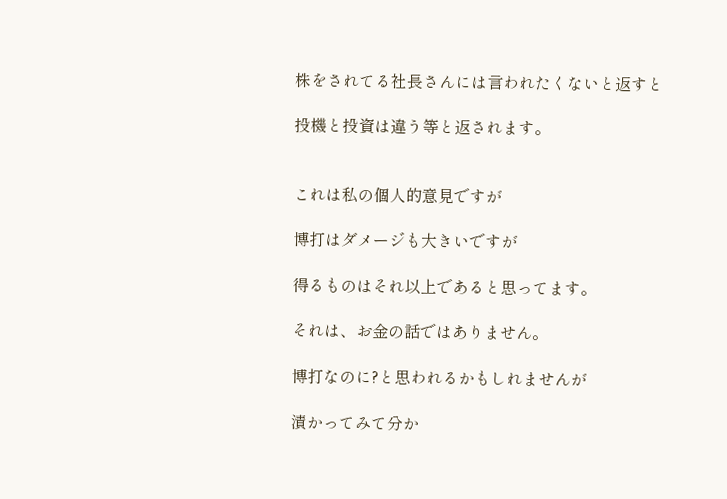株をされてる社長さんには言われたくないと返すと

投機と投資は違う等と返されます。


これは私の個人的意見ですが

博打はダメージも大きいですが

得るものはそれ以上であると思ってます。

それは、お金の話ではありません。

博打なのに?と思われるかもしれませんが

漬かってみて分か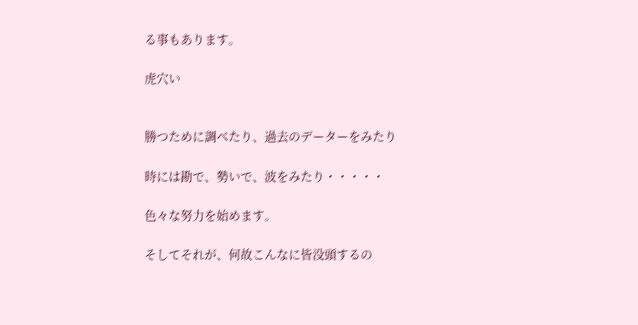る事もあります。

虎穴い


勝つために調べたり、過去のデーターをみたり

時には勘で、勢いで、波をみたり・・・・・

色々な努力を始めます。

そしてそれが、何故こんなに皆没頭するの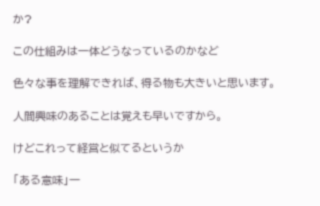か?

この仕組みは一体どうなっているのかなど

色々な事を理解できれば、得る物も大きいと思います。

人間興味のあることは覚えも早いですから。

けどこれって経営と似てるというか

「ある意味」一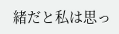緒だと私は思っ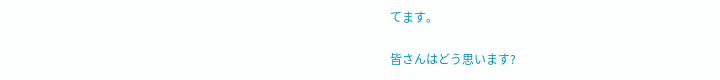てます。

皆さんはどう思います?